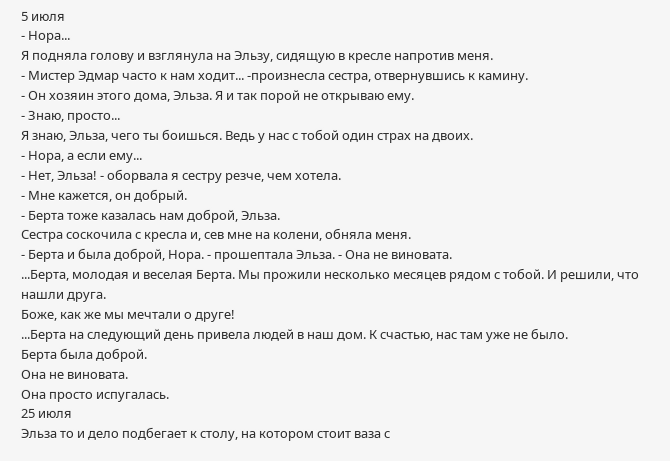5 июля
- Нора...
Я подняла голову и взглянула на Эльзу, сидящую в кресле напротив меня.
- Мистер Эдмар часто к нам ходит... -произнесла сестра, отвернувшись к камину.
- Он хозяин этого дома, Эльза. Я и так порой не открываю ему.
- Знаю, просто...
Я знаю, Эльза, чего ты боишься. Ведь у нас с тобой один страх на двоих.
- Нора, а если ему...
- Нет, Эльза! - оборвала я сестру резче, чем хотела.
- Мне кажется, он добрый.
- Берта тоже казалась нам доброй, Эльза.
Сестра соскочила с кресла и, сев мне на колени, обняла меня.
- Берта и была доброй, Нора. - прошептала Эльза. - Она не виновата.
...Берта, молодая и веселая Берта. Мы прожили несколько месяцев рядом с тобой. И решили, что нашли друга.
Боже, как же мы мечтали о друге!
...Берта на следующий день привела людей в наш дом. К счастью, нас там уже не было.
Берта была доброй.
Она не виновата.
Она просто испугалась.
25 июля
Эльза то и дело подбегает к столу, на котором стоит ваза с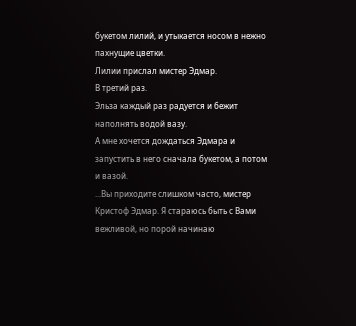букетом лилий, и утыкается носом в нежно пахнущие цветки.
Лилии прислал мистер Эдмар.
В третий раз.
Эльза каждый раз радуется и бежит наполнять водой вазу.
А мне хочется дождаться Эдмара и запустить в него сначала букетом, а потом и вазой.
...Вы приходите слишком часто, мистер Кристоф Эдмар. Я стараюсь быть с Вами вежливой, но порой начинаю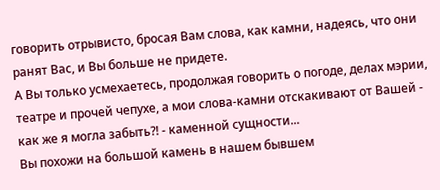говорить отрывисто, бросая Вам слова, как камни, надеясь, что они ранят Вас, и Вы больше не придете.
А Вы только усмехаетесь, продолжая говорить о погоде, делах мэрии, театре и прочей чепухе, а мои слова-камни отскакивают от Вашей - как же я могла забыть?! - каменной сущности...
Вы похожи на большой камень в нашем бывшем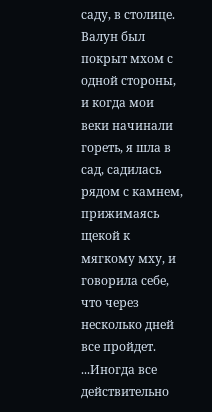саду, в столице. Валун был покрыт мхом с одной стороны, и когда мои веки начинали гореть, я шла в сад, садилась рядом с камнем, прижимаясь щекой к мягкому мху, и говорила себе, что через несколько дней все пройдет.
...Иногда все действительно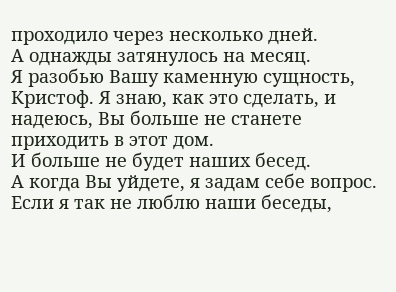проходило через несколько дней.
А однажды затянулось на месяц.
Я разобью Вашу каменную сущность, Кристоф. Я знаю, как это сделать, и надеюсь, Вы больше не станете приходить в этот дом.
И больше не будет наших бесед.
А когда Вы уйдете, я задам себе вопрос.
Если я так не люблю наши беседы,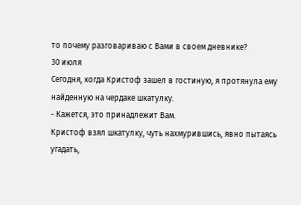то почему разговариваю с Вами в своем дневнике?
30 июля
Сегодня, когда Кристоф зашел в гостиную, я протянула ему найденную на чердаке шкатулку.
- Кажется, это принадлежит Вам.
Кристоф взял шкатулку, чуть нахмурившись, явно пытаясь угадать,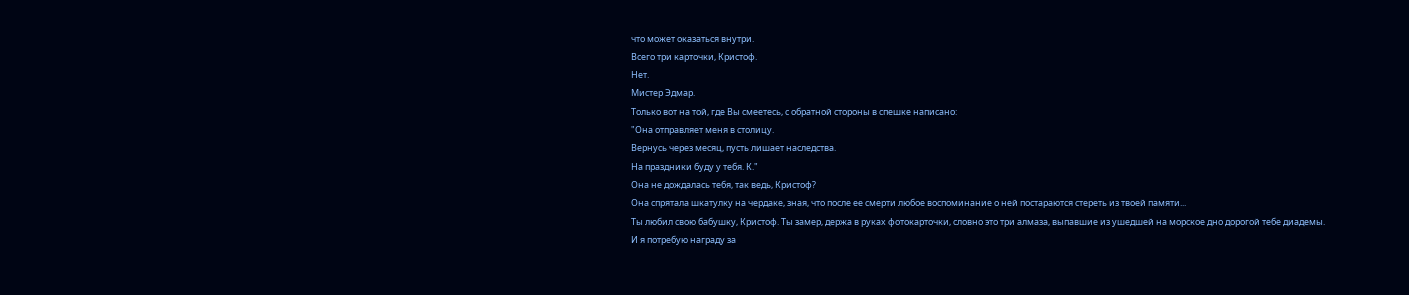что может оказаться внутри.
Всего три карточки, Кристоф.
Нет.
Мистер Эдмар.
Только вот на той, где Вы смеетесь, с обратной стороны в спешке написано:
"Она отправляет меня в столицу.
Вернусь через месяц, пусть лишает наследства.
На праздники буду у тебя. К."
Она не дождалась тебя, так ведь, Кристоф?
Она спрятала шкатулку на чердаке, зная, что после ее смерти любое воспоминание о ней постараются стереть из твоей памяти...
Ты любил свою бабушку, Кристоф. Ты замер, держа в руках фотокарточки, словно это три алмаза, выпавшие из ушедшей на морское дно дорогой тебе диадемы.
И я потребую награду за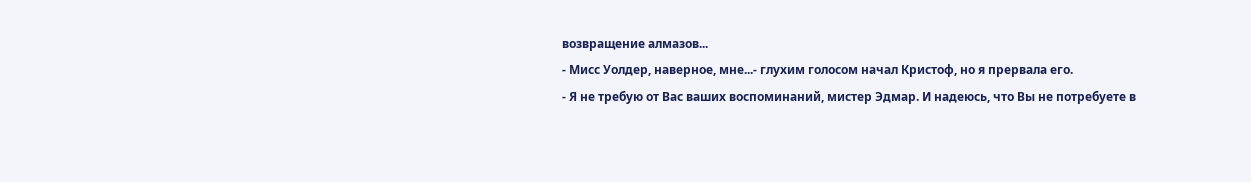возвращение алмазов...
- Мисс Уолдер, наверное, мне...- глухим голосом начал Кристоф, но я прервала его.
- Я не требую от Вас ваших воспоминаний, мистер Эдмар. И надеюсь, что Вы не потребуете в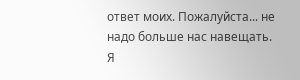ответ моих. Пожалуйста... не надо больше нас навещать.
Я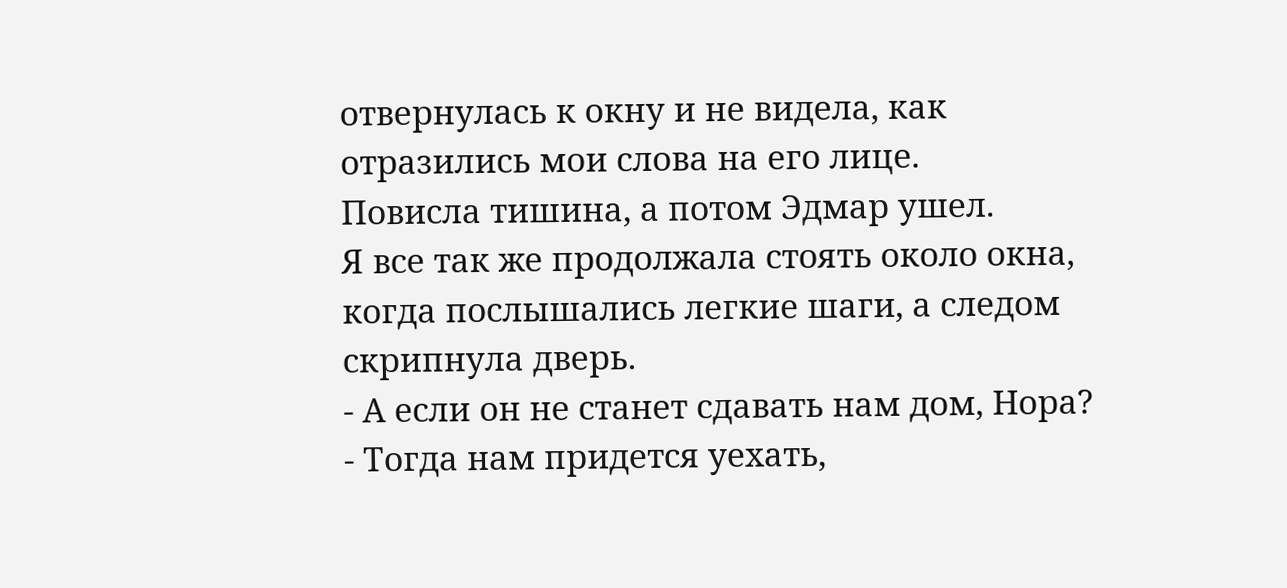отвернулась к окну и не видела, как отразились мои слова на его лице.
Повисла тишина, а потом Эдмар ушел.
Я все так же продолжала стоять около окна, когда послышались легкие шаги, а следом скрипнула дверь.
- А если он не станет сдавать нам дом, Нора?
- Тогда нам придется уехать,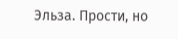Эльза. Прости, но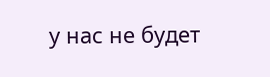у нас не будет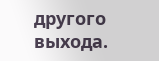другого выхода.